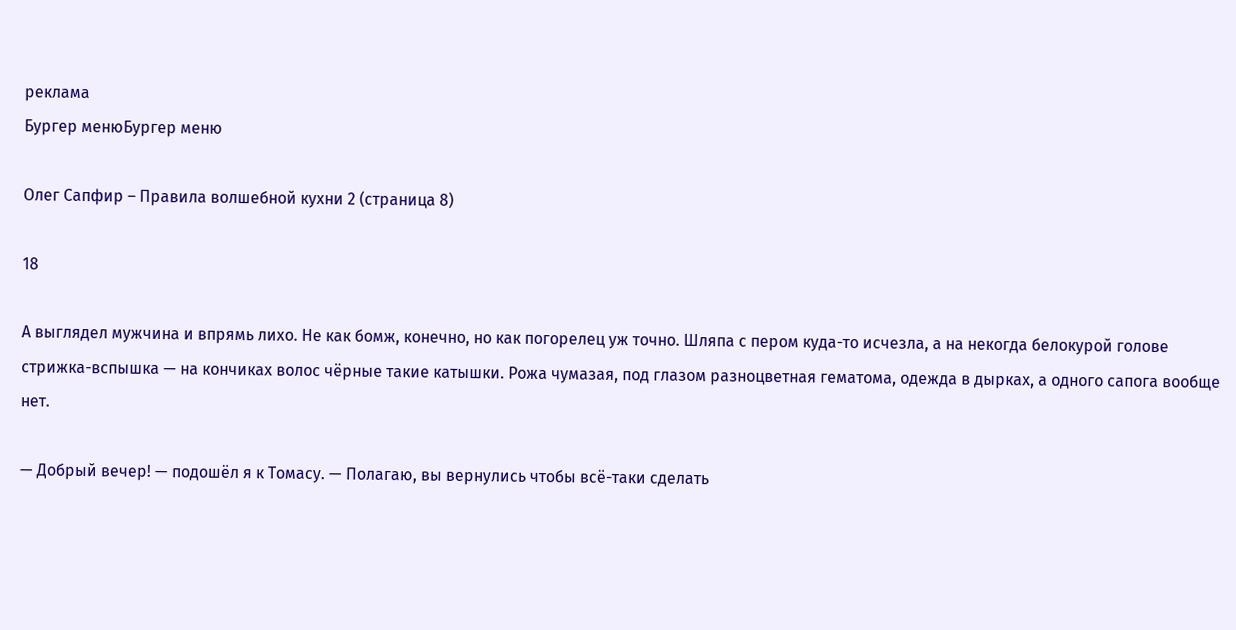реклама
Бургер менюБургер меню

Олег Сапфир – Правила волшебной кухни 2 (страница 8)

18

А выглядел мужчина и впрямь лихо. Не как бомж, конечно, но как погорелец уж точно. Шляпа с пером куда-то исчезла, а на некогда белокурой голове стрижка-вспышка — на кончиках волос чёрные такие катышки. Рожа чумазая, под глазом разноцветная гематома, одежда в дырках, а одного сапога вообще нет.

— Добрый вечер! — подошёл я к Томасу. — Полагаю, вы вернулись чтобы всё-таки сделать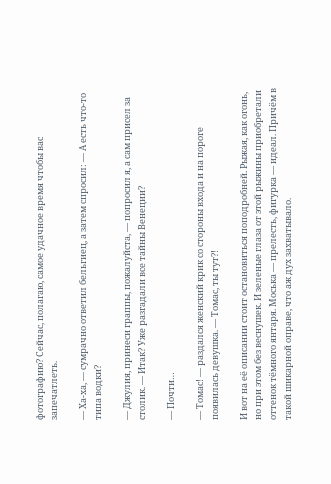фотографию? Сейчас, полагаю, самое удачное время чтобы вас запечатлеть.

— Ха-ха, — сумрачно ответил бельгиец, а затем спросил: — А есть что-то типа водки?

— Джулия, принеси граппы, пожалуйста, — попросил я, а сам присел за столик. — Итак? Уже разгадали все тайны Венеции?

— Почти…

— Томас! — раздался женский крик со стороны входа и на пороге появилась девушка. — Томас, ты тут⁈

И вот на её описании стоит остановиться поподробней. Рыжая, как огонь, но при этом без веснушек. И зеленые глаза от этой рыжины приобретали оттенок тёмного янтаря. Моська — прелесть, фигурка — идеал. Причём в такой шикарной оправе, что аж дух захватывало.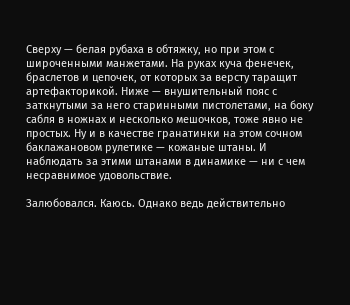Сверху — белая рубаха в обтяжку, но при этом с широченными манжетами. На руках куча фенечек, браслетов и цепочек, от которых за версту таращит артефакторикой. Ниже — внушительный пояс с заткнутыми за него старинными пистолетами, на боку сабля в ножнах и несколько мешочков, тоже явно не простых. Ну и в качестве гранатинки на этом сочном баклажановом рулетике — кожаные штаны. И наблюдать за этими штанами в динамике — ни с чем несравнимое удовольствие.

Залюбовался. Каюсь. Однако ведь действительно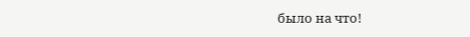было на что!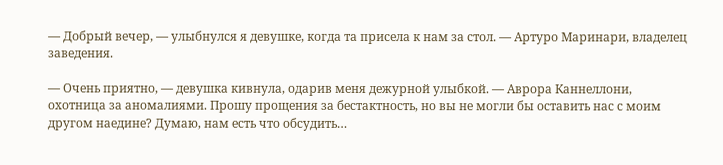— Добрый вечер, — улыбнулся я девушке, когда та присела к нам за стол. — Артуро Маринари, владелец заведения.

— Очень приятно, — девушка кивнула, одарив меня дежурной улыбкой. — Аврора Каннеллони, охотница за аномалиями. Прошу прощения за бестактность, но вы не могли бы оставить нас с моим другом наедине? Думаю, нам есть что обсудить…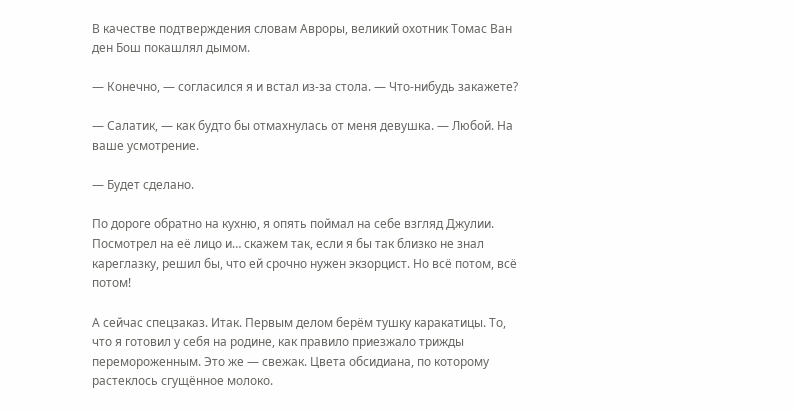В качестве подтверждения словам Авроры, великий охотник Томас Ван ден Бош покашлял дымом.

— Конечно, — согласился я и встал из-за стола. — Что-нибудь закажете?

— Салатик, — как будто бы отмахнулась от меня девушка. — Любой. На ваше усмотрение.

— Будет сделано.

По дороге обратно на кухню, я опять поймал на себе взгляд Джулии. Посмотрел на её лицо и… скажем так, если я бы так близко не знал кареглазку, решил бы, что ей срочно нужен экзорцист. Но всё потом, всё потом!

А сейчас спецзаказ. Итак. Первым делом берём тушку каракатицы. То, что я готовил у себя на родине, как правило приезжало трижды перемороженным. Это же — свежак. Цвета обсидиана, по которому растеклось сгущённое молоко.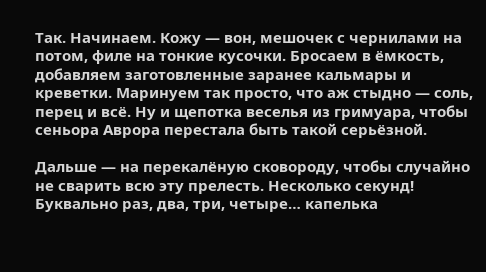Так. Начинаем. Кожу — вон, мешочек с чернилами на потом, филе на тонкие кусочки. Бросаем в ёмкость, добавляем заготовленные заранее кальмары и креветки. Маринуем так просто, что аж стыдно — соль, перец и всё. Ну и щепотка веселья из гримуара, чтобы сеньора Аврора перестала быть такой серьёзной.

Дальше — на перекалёную сковороду, чтобы случайно не сварить всю эту прелесть. Несколько секунд! Буквально раз, два, три, четыре… капелька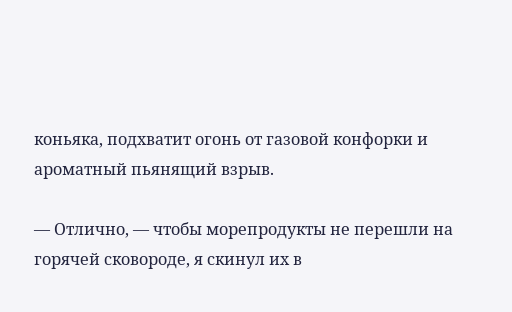коньяка, подхватит огонь от газовой конфорки и ароматный пьянящий взрыв.

— Отлично, — чтобы морепродукты не перешли на горячей сковороде, я скинул их в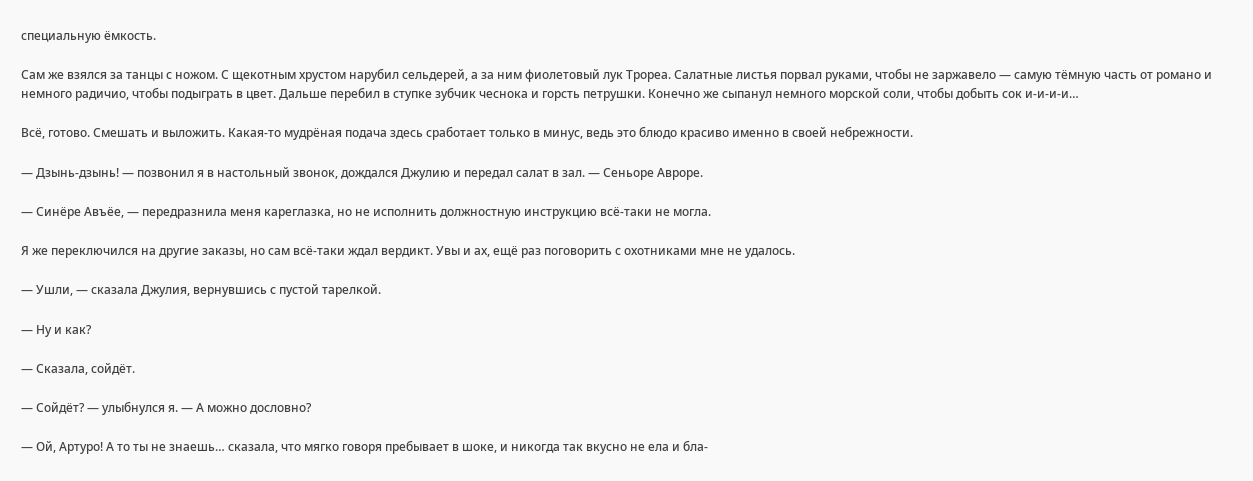специальную ёмкость.

Сам же взялся за танцы с ножом. С щекотным хрустом нарубил сельдерей, а за ним фиолетовый лук Трореа. Салатные листья порвал руками, чтобы не заржавело — самую тёмную часть от романо и немного радичио, чтобы подыграть в цвет. Дальше перебил в ступке зубчик чеснока и горсть петрушки. Конечно же сыпанул немного морской соли, чтобы добыть сок и-и-и-и…

Всё, готово. Смешать и выложить. Какая-то мудрёная подача здесь сработает только в минус, ведь это блюдо красиво именно в своей небрежности.

— Дзынь-дзынь! — позвонил я в настольный звонок, дождался Джулию и передал салат в зал. — Сеньоре Авроре.

— Синёре Авъёе, — передразнила меня кареглазка, но не исполнить должностную инструкцию всё-таки не могла.

Я же переключился на другие заказы, но сам всё-таки ждал вердикт. Увы и ах, ещё раз поговорить с охотниками мне не удалось.

— Ушли, — сказала Джулия, вернувшись с пустой тарелкой.

— Ну и как?

— Сказала, сойдёт.

— Сойдёт? — улыбнулся я. — А можно дословно?

— Ой, Артуро! А то ты не знаешь… сказала, что мягко говоря пребывает в шоке, и никогда так вкусно не ела и бла-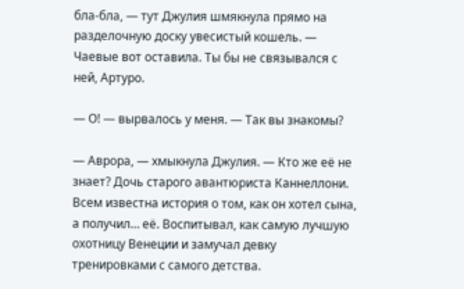бла-бла, — тут Джулия шмякнула прямо на разделочную доску увесистый кошель. — Чаевые вот оставила. Ты бы не связывался с ней, Артуро.

— О! — вырвалось у меня. — Так вы знакомы?

— Аврора, — хмыкнула Джулия. — Кто же её не знает? Дочь старого авантюриста Каннеллони. Всем известна история о том, как он хотел сына, а получил… её. Воспитывал, как самую лучшую охотницу Венеции и замучал девку тренировками с самого детства.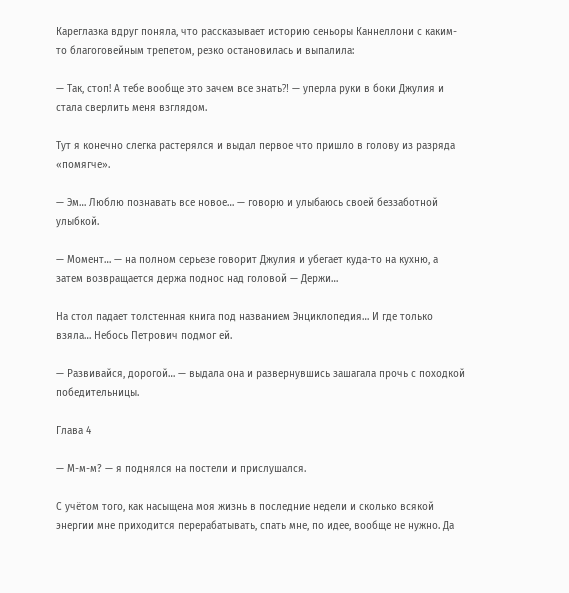Кареглазка вдруг поняла, что рассказывает историю сеньоры Каннеллони с каким-то благоговейным трепетом, резко остановилась и выпалила:

— Так, стоп! А тебе вообще это зачем все знать⁈ — уперла руки в боки Джулия и стала сверлить меня взглядом.

Тут я конечно слегка растерялся и выдал первое что пришло в голову из разряда «помягче».

— Эм… Люблю познавать все новое… — говорю и улыбаюсь своей беззаботной улыбкой.

— Момент… — на полном серьезе говорит Джулия и убегает куда-то на кухню, а затем возвращается держа поднос над головой — Держи…

На стол падает толстенная книга под названием Энциклопедия… И где только взяла… Небось Петрович подмог ей.

— Развивайся, дорогой… — выдала она и развернувшись зашагала прочь с походкой победительницы.

Глава 4

— М-м-м? — я поднялся на постели и прислушался.

С учётом того, как насыщена моя жизнь в последние недели и сколько всякой энергии мне приходится перерабатывать, спать мне, по идее, вообще не нужно. Да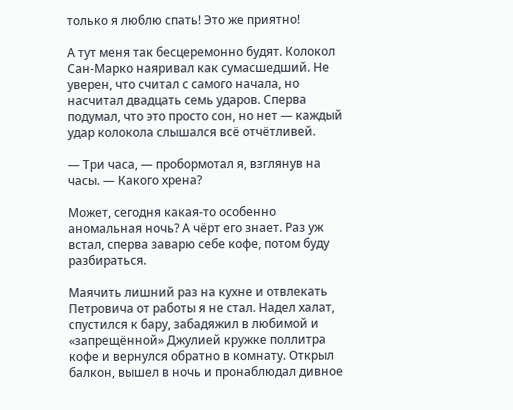только я люблю спать! Это же приятно!

А тут меня так бесцеремонно будят. Колокол Сан-Марко наяривал как сумасшедший. Не уверен, что считал с самого начала, но насчитал двадцать семь ударов. Сперва подумал, что это просто сон, но нет — каждый удар колокола слышался всё отчётливей.

— Три часа, — пробормотал я, взглянув на часы. — Какого хрена?

Может, сегодня какая-то особенно аномальная ночь? А чёрт его знает. Раз уж встал, сперва заварю себе кофе, потом буду разбираться.

Маячить лишний раз на кухне и отвлекать Петровича от работы я не стал. Надел халат, спустился к бару, забадяжил в любимой и «запрещённой» Джулией кружке поллитра кофе и вернулся обратно в комнату. Открыл балкон, вышел в ночь и пронаблюдал дивное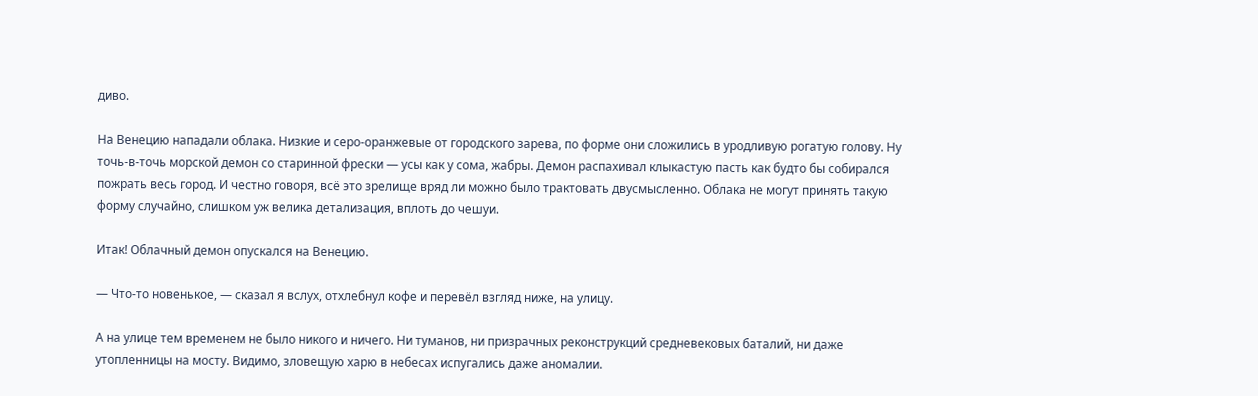диво.

На Венецию нападали облака. Низкие и серо-оранжевые от городского зарева, по форме они сложились в уродливую рогатую голову. Ну точь-в-точь морской демон со старинной фрески — усы как у сома, жабры. Демон распахивал клыкастую пасть как будто бы собирался пожрать весь город. И честно говоря, всё это зрелище вряд ли можно было трактовать двусмысленно. Облака не могут принять такую форму случайно, слишком уж велика детализация, вплоть до чешуи.

Итак! Облачный демон опускался на Венецию.

— Что-то новенькое, — сказал я вслух, отхлебнул кофе и перевёл взгляд ниже, на улицу.

А на улице тем временем не было никого и ничего. Ни туманов, ни призрачных реконструкций средневековых баталий, ни даже утопленницы на мосту. Видимо, зловещую харю в небесах испугались даже аномалии.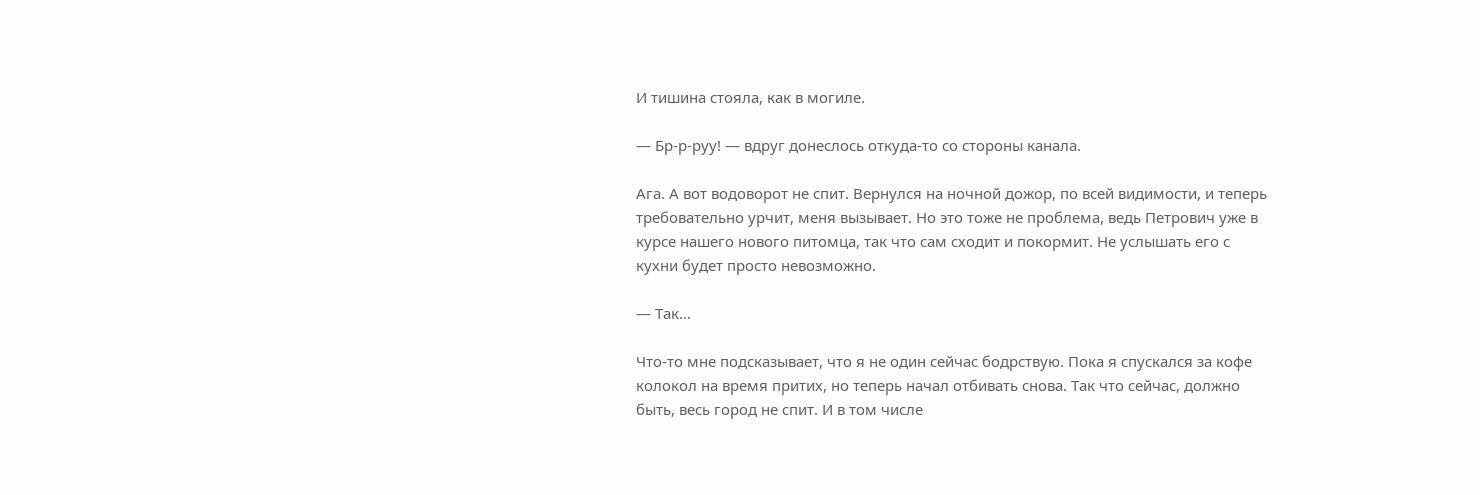И тишина стояла, как в могиле.

— Бр-р-руу! — вдруг донеслось откуда-то со стороны канала.

Ага. А вот водоворот не спит. Вернулся на ночной дожор, по всей видимости, и теперь требовательно урчит, меня вызывает. Но это тоже не проблема, ведь Петрович уже в курсе нашего нового питомца, так что сам сходит и покормит. Не услышать его с кухни будет просто невозможно.

— Так…

Что-то мне подсказывает, что я не один сейчас бодрствую. Пока я спускался за кофе колокол на время притих, но теперь начал отбивать снова. Так что сейчас, должно быть, весь город не спит. И в том числе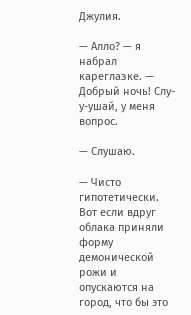Джулия.

— Алло? — я набрал кареглазке. — Добрый ночь! Слу-у-ушай, у меня вопрос.

— Слушаю.

— Чисто гипотетически. Вот если вдруг облака приняли форму демонической рожи и опускаются на город, что бы это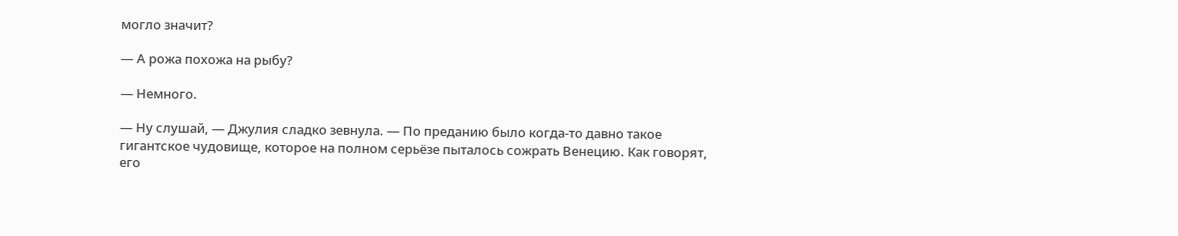могло значит?

— А рожа похожа на рыбу?

— Немного.

— Ну слушай, — Джулия сладко зевнула. — По преданию было когда-то давно такое гигантское чудовище, которое на полном серьёзе пыталось сожрать Венецию. Как говорят, его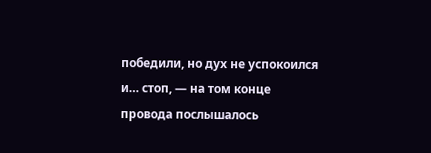победили, но дух не успокоился и… стоп, — на том конце провода послышалось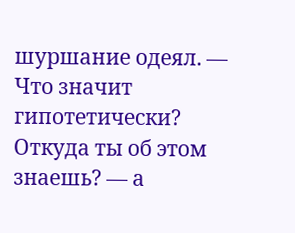шуршание одеял. — Что значит гипотетически? Откуда ты об этом знаешь? — а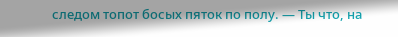следом топот босых пяток по полу. — Ты что, на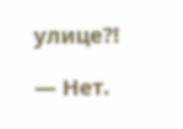улице⁈

— Нет.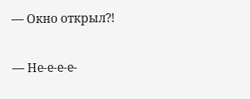— Окно открыл⁈

— Не-е-е-е-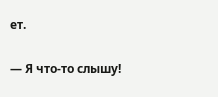ет.

— Я что-то слышу!